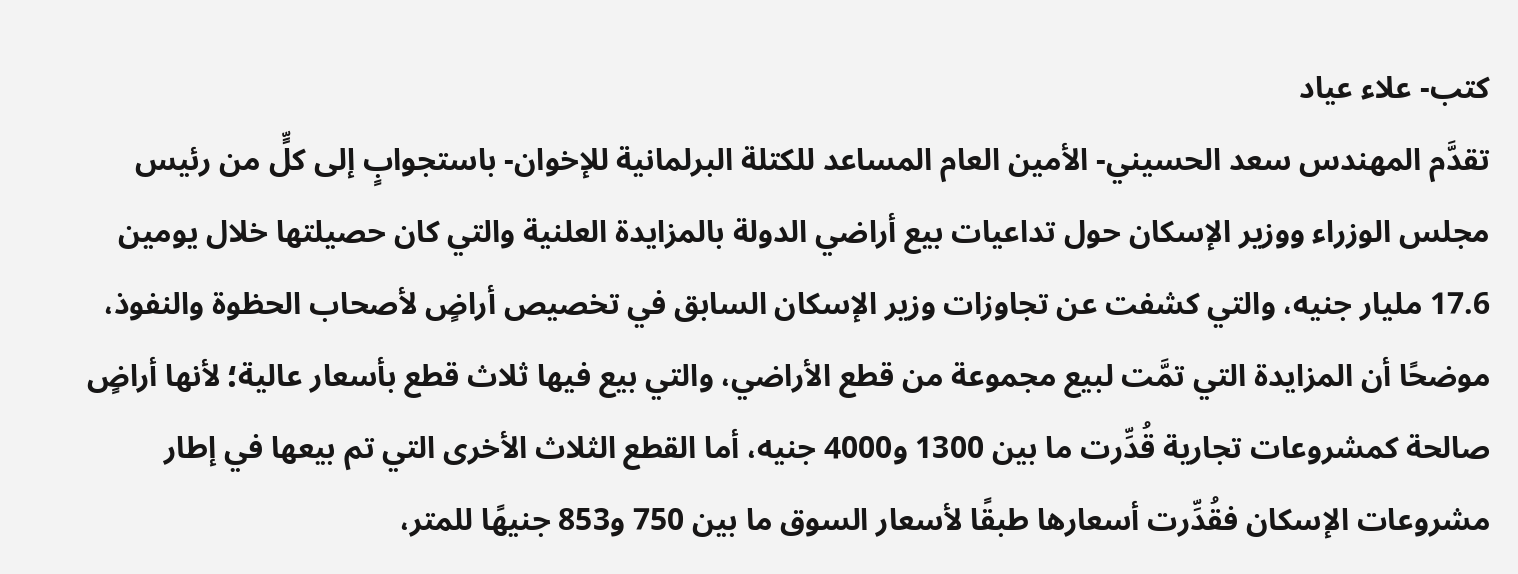كتب- علاء عياد
تقدَّم المهندس سعد الحسيني- الأمين العام المساعد للكتلة البرلمانية للإخوان- باستجوابٍ إلى كلٍّ من رئيس مجلس الوزراء ووزير الإسكان حول تداعيات بيع أراضي الدولة بالمزايدة العلنية والتي كان حصيلتها خلال يومين 17.6 مليار جنيه، والتي كشفت عن تجاوزات وزير الإسكان السابق في تخصيص أراضٍ لأصحاب الحظوة والنفوذ، موضحًا أن المزايدة التي تمَّت لبيع مجموعة من قطع الأراضي، والتي بيع فيها ثلاث قطع بأسعار عالية؛ لأنها أراضٍ صالحة كمشروعات تجارية قُدِّرت ما بين 1300 و4000 جنيه، أما القطع الثلاث الأخرى التي تم بيعها في إطار مشروعات الإسكان فقُدِّرت أسعارها طبقًا لأسعار السوق ما بين 750 و853 جنيهًا للمتر،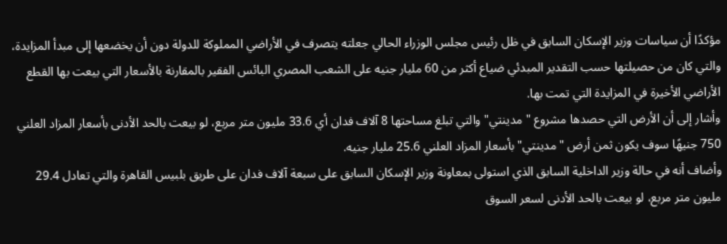مؤكدًا أن سياسات وزير الإسكان السابق في ظل رئيس مجلس الوزراء الحالي جعلته يتصرف في الأراضي المملوكة للدولة دون أن يخضعها إلى مبدأ المزايدة، والتي كان من حصيلتها حسب التقدير المبدئي ضياع أكثر من 60 مليار جنيه على الشعب المصري البائس الفقير بالمقارنة بالأسعار التي بيعت بها القطع الأراضي الأخيرة في المزايدة التي تمت بها.
وأشار إلى أن الأرض التي حصدها مشروع "مدينتي" والتي تبلغ مساحتها 8 آلاف فدان أي 33.6 مليون متر مربع، لو بيعت بالحد الأدنى بأسعار المزاد العلني 750 جنيهًا سوف يكون ثمن أرض "مدينتي" بأسعار المزاد العلني 25.6 مليار جنيه.
وأضاف أنه في حالة وزير الداخلية السابق الذي استولى بمعاونة وزير الإسكان السابق على سبعة آلاف فدان على طريق بلبيس القاهرة والتي تعادل 29.4 مليون متر مربع، لو بيعت بالحد الأدنى لسعر السوق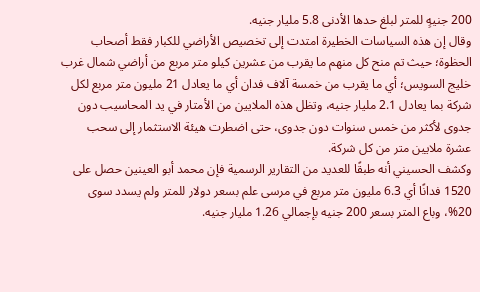200 جنيهٍ للمتر لبلغ حدها الأدنى 5.8 مليار جنيه.
وقال إن هذه السياسات الخطيرة امتدت إلى تخصيص الأراضي للكبار فقط أصحاب الحظوة؛ حيث تم منح كل منهم ما يقرب من عشرين كيلو متر مربع من أراضي شمال غرب خليج السويس؛ أي ما يقرب من خمسة آلاف فدان أي ما يعادل 21 مليون متر مربع لكل شركة بما يعادل 2.1 مليار جنيه، وتظل هذه الملايين من الأمتار في يد المحاسيب دون جدوى لأكثر من خمس سنوات دون جدوى، حتى اضطرت هيئة الاستثمار إلى سحب عشرة ملايين متر من كل شركة.
وكشف الحسيني أنه طبقًا للعديد من التقارير الرسمية فإن محمد أبو العينين حصل على 1520 فدانًا أي 6.3 مليون متر مربع في مرسى علم بسعر دولار للمتر ولم يسدد سوى 20%، وباع المتر بسعر 200 جنيه بإجمالي 1.26 مليار جنيه.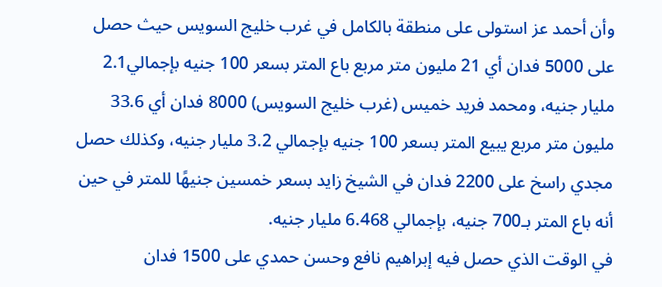وأن أحمد عز استولى على منطقة بالكامل في غرب خليج السويس حيث حصل على 5000 فدان أي 21 مليون متر مربع باع المتر بسعر 100 جنيه بإجمالي2.1 مليار جنيه، ومحمد فريد خميس (غرب خليج السويس) 8000 فدان أي 33.6 مليون متر مربع يبيع المتر بسعر 100 جنيه بإجمالي 3.2 مليار جنيه، وكذلك حصل مجدي راسخ على 2200 فدان في الشيخ زايد بسعر خمسين جنيهًا للمتر في حين أنه باع المتر بـ700 جنيه، بإجمالي 6.468 مليار جنيه.
في الوقت الذي حصل فيه إبراهيم نافع وحسن حمدي على 1500 فدان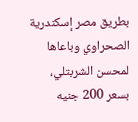بطريق مصر إسكندرية الصحراوي وباعاها لمحسن الشربتلي، بسعر 200 جنيه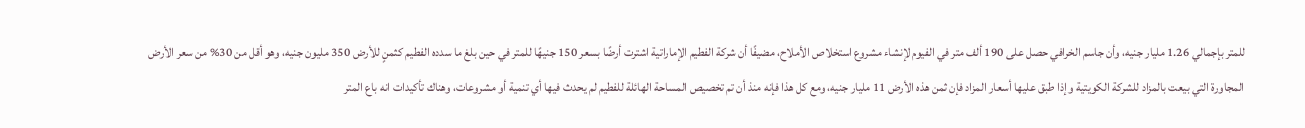للمتر بإجمالي 1.26 مليار جنيه، وأن جاسم الخرافي حصل على 190 ألف متر في الفيوم لإنشاء مشروع استخلاص الأملاح، مضيفًا أن شركة الفطيم الإماراتية اشترت أرضًا بسعر 150 جنيهًا للمتر في حين بلغ ما سدده الفطيم كثمنٍ للأرض 350 مليون جنيه، وهو أقل من 30% من سعر الأرض المجاورة التي بيعت بالمزاد للشركة الكويتية وإذا طبق عليها أسعار المزاد فإن ثمن هذه الأرض 11 مليار جنيه، ومع كل هذا فإنه منذ أن تم تخصيص المساحة الهائلة للفطيم لم يحدث فيها أي تنمية أو مشروعات، وهناك تأكيدات انه باع المتر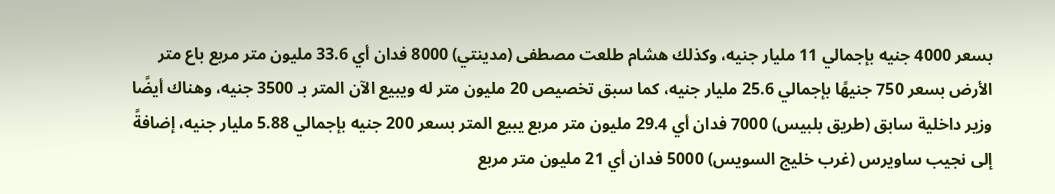بسعر 4000 جنيه بإجمالي 11 مليار جنيه، وكذلك هشام طلعت مصطفى (مدينتي) 8000 فدان أي 33.6 مليون متر مربع باع متر الأرض بسعر 750 جنيهًا بإجمالي 25.6 مليار جنيه، كما سبق تخصيص 20 مليون متر له ويبيع الآن المتر بـ 3500 جنيه، وهناك أيضًا وزير داخلية سابق (طريق بلبيس) 7000 فدان أي 29.4 مليون متر مربع يبيع المتر بسعر 200 جنيه بإجمالي 5.88 مليار جنيه، إضافةً إلى نجيب ساويرس (غرب خليج السويس) 5000 فدان أي 21 مليون متر مربع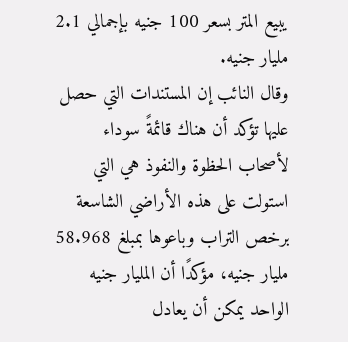يبيع المتر بسعر 100 جنيه بإجمالي 2.1 مليار جنيه.
وقال النائب إن المستندات التي حصل عليها تؤكد أن هناك قائمةً سوداء لأصحاب الحظوة والنفوذ هي التي استولت على هذه الأراضي الشاسعة برخص التراب وباعوها بمبلغ 58.968 مليار جنيه، مؤكدًا أن المليار جنيه الواحد يمكن أن يعادل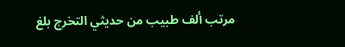مرتب ألف طبيب من حديثي التخرج بلغ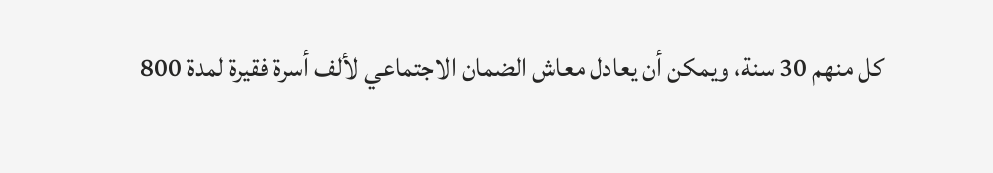كل منهم 30 سنة، ويمكن أن يعادل معاش الضمان الاجتماعي لألف أسرة فقيرة لمدة 800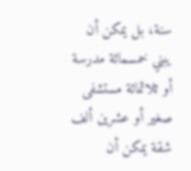سنة، بل يمكن أن يبني خمسمائة مدرسة أو ثلاثمائة مستشفى صغير أو عشرين ألف شقة يمكن أن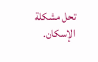تحل مشكلة الإسكان.